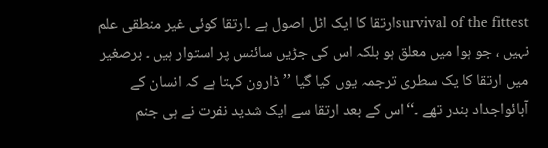survival of the fittestارتقا کا ایک اٹل اصول ہے ۔ارتقا کوئی غیر منطقی علم نہیں ، جو ہوا میں معلق ہو بلکہ اس کی جڑیں سائنس پر استوار ہیں ۔ برصغیر میں ارتقا کا یک سطری ترجمہ یوں کیا گیا ’’ڈارون کہتا ہے کہ انسان کے آبائواجداد بندر تھے ۔‘‘اس کے بعد ارتقا سے ایک شدید نفرت نے ہی جنم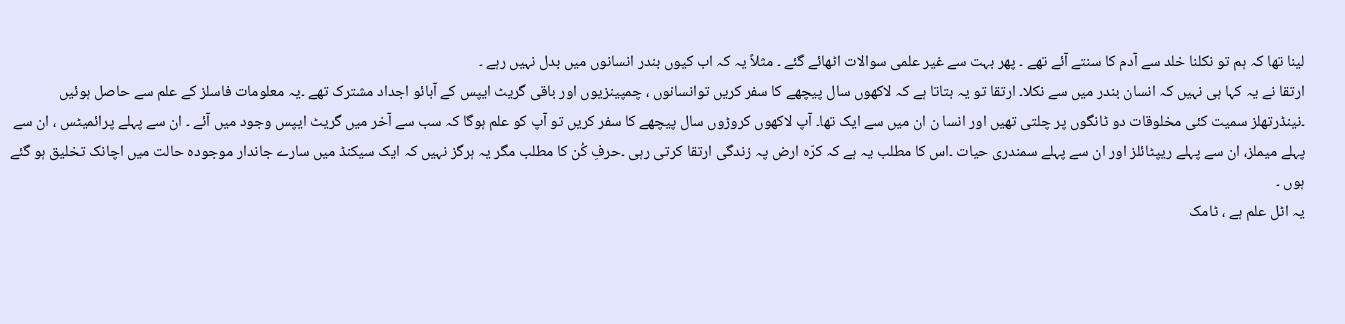لینا تھا کہ ہم تو نکلنا خلد سے آدم کا سنتے آئے تھے ۔ پھر بہت سے غیر علمی سوالات اٹھائے گئے ۔ مثلاً یہ کہ اب کیوں بندر انسانوں میں بدل نہیں رہے ۔
ارتقا نے یہ کہا ہی نہیں کہ انسان بندر میں سے نکلا۔ ارتقا تو یہ بتاتا ہے کہ لاکھوں سال پیچھے کا سفر کریں توانسانوں ، چمپینزیوں اور باقی گریٹ ایپس کے آبائو اجداد مشترک تھے ۔یہ معلومات فاسلز کے علم سے حاصل ہوئیں ۔نینڈرتھلز سمیت کئی مخلوقات دو ٹانگوں پر چلتی تھیں اور انسا ن ان میں سے ایک تھا۔ آپ لاکھوں کروڑوں سال پیچھے کا سفر کریں تو آپ کو علم ہوگا کہ سب سے آخر میں گریٹ ایپس وجود میں آئے ۔ ان سے پہلے پرائمیٹس ، ان سے پہلے میملز، ان سے پہلے ریپٹائلز اور ان سے پہلے سمندری حیات ۔اس کا مطلب یہ ہے کہ کرّہ ارض پہ زندگی ارتقا کرتی رہی ۔حرفِ کُن کا مطلب مگر یہ ہرگز نہیں کہ ایک سیکنڈ میں سارے جاندار موجودہ حالت میں اچانک تخلیق ہو گئے ہوں ۔
یہ اٹل علم ہے ، ٹامک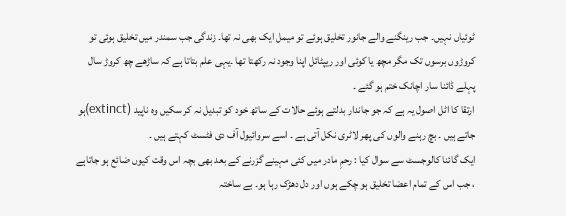ٹوئیاں نہیں۔ جب رینگنے والے جانور تخلیق ہوئے تو میمل ایک بھی نہ تھا۔ زندگی جب سمندر میں تخلیق ہوئی تو کروڑوں برسوں تک مگر مچھ یا کوئی اور ریپٹائل اپنا وجود نہ رکھتا تھا ۔یہی علم بتاتا ہے کہ ساڑھے چھ کروڑ سال پہلے ڈائنا سار اچانک ختم ہو گئے ۔
ارتقا کا اٹل اصول یہ ہے کہ جو جاندار بدلتے ہوئے حالات کے ساتھ خود کو تبدیل نہ کر سکیں وہ ناپید (extinct)ہو جاتے ہیں ۔ بچ رہنے والوں کی پھر لاٹری نکل آتی ہے ۔ اسے سروائیول آف دی فٹسٹ کہتے ہیں ۔
ایک گائنا کالوجسٹ سے سوال کیا : رحمِ مادر میں کئی مہینے گزرنے کے بعد بھی بچہ اس وقت کیوں ضائع ہو جاتاہے ، جب اس کے تمام اعضا تخلیق ہو چکے ہوں اور دل دھڑک رہا ہو۔ بے ساختہ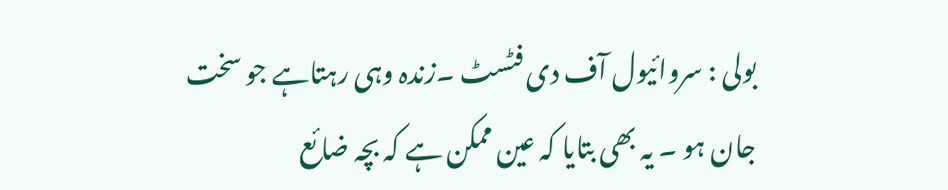بولی : سروائیول آف دی فٹسٹ ۔زندہ وہی رہتاہے جو سخت جان ہو ۔ یہ بھی بتایا کہ عین ممکن ہے کہ بچہ ضائع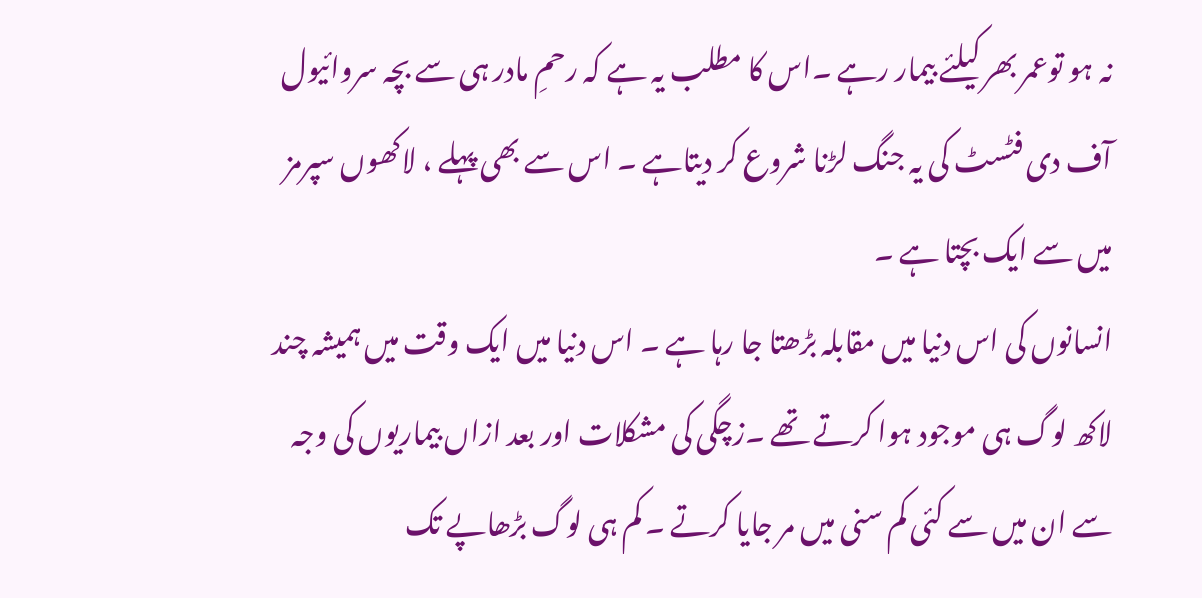نہ ہو توعمر بھر کیلئے بیمار رہے ۔اس کا مطلب یہ ہے کہ رحمِ مادر ہی سے بچہ سروائیول آف دی فٹسٹ کی یہ جنگ لڑنا شروع کر دیتاہے ۔ اس سے بھی پہلے ، لاکھوں سپرمز میں سے ایک بچتا ہے ۔
انسانوں کی اس دنیا میں مقابلہ بڑھتا جا رہا ہے ۔ اس دنیا میں ایک وقت میں ہمیشہ چند لاکھ لوگ ہی موجود ہوا کرتے تھے ۔زچگی کی مشکلات اور بعد ازاں بیماریوں کی وجہ سے ان میں سے کئی کم سنی میں مر جایا کرتے ۔ کم ہی لوگ بڑھاپے تک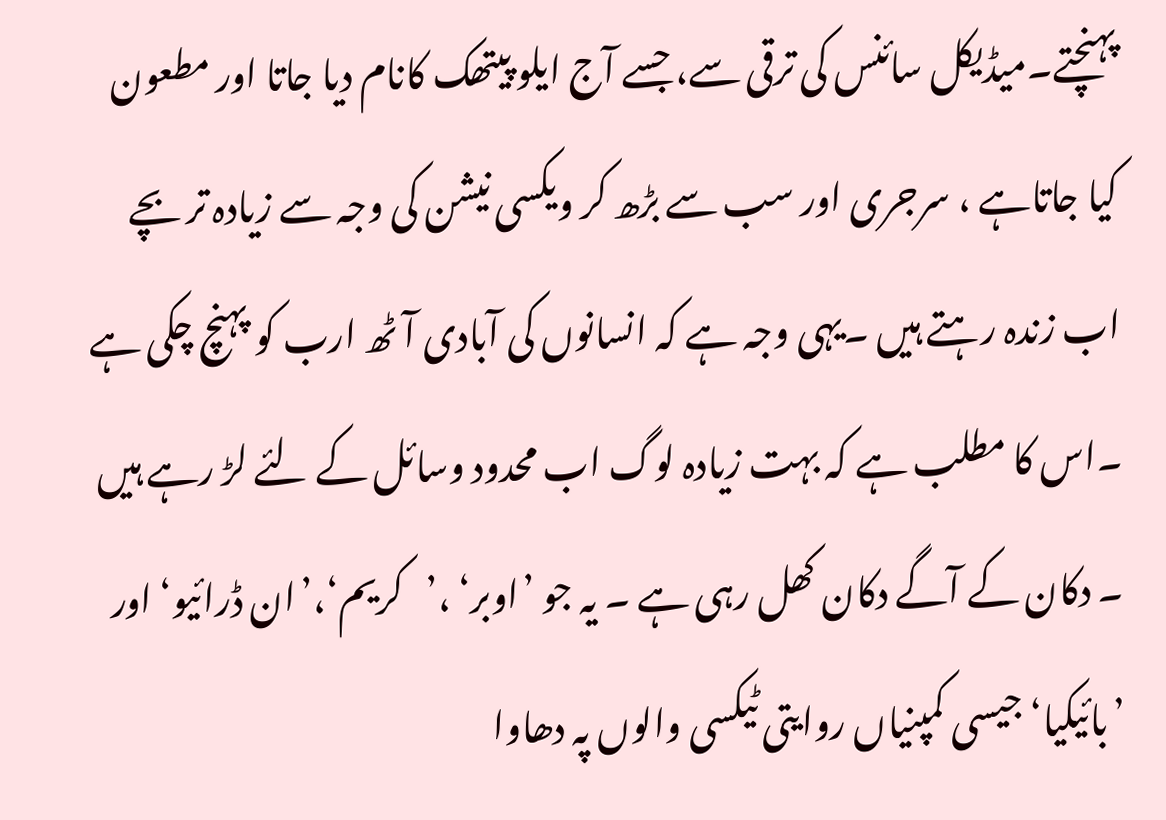پہنچتے۔میڈیکل سائنس کی ترقی سے، جسے آج ایلو پیتھک کانام دیا جاتا اور مطعون کیا جاتاہے ، سرجری اور سب سے بڑھ کر ویکسی نیشن کی وجہ سے زیادہ تر بچے اب زندہ رہتے ہیں ۔یہی وجہ ہے کہ انسانوں کی آبادی آٹھ ارب کو پہنچ چکی ہے ۔اس کا مطلب ہے کہ بہت زیادہ لوگ اب محدود وسائل کے لئے لڑ رہے ہیں ۔ دکان کے آگے دکان کھل رہی ہے ۔ یہ جو ’اوبر‘ ،’کریم‘،’ان ڈرائیو‘ اور ’بائیکیا‘ جیسی کمپنیاں روایتی ٹیکسی والوں پہ دھاوا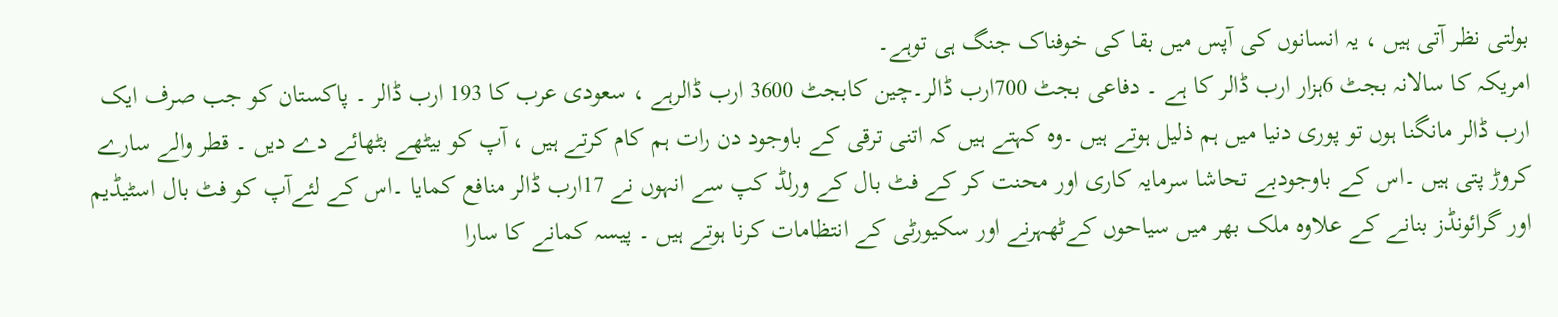بولتی نظر آتی ہیں ، یہ انسانوں کی آپس میں بقا کی خوفناک جنگ ہی توہے۔
امریکہ کا سالانہ بجٹ 6ہزار ارب ڈالر کا ہے ۔ دفاعی بجٹ 700ارب ڈالر۔چین کابجٹ 3600 ارب ڈالرہے ، سعودی عرب کا 193 ارب ڈالر ۔ پاکستان کو جب صرف ایک ارب ڈالر مانگنا ہوں تو پوری دنیا میں ہم ذلیل ہوتے ہیں ۔وہ کہتے ہیں کہ اتنی ترقی کے باوجود دن رات ہم کام کرتے ہیں ، آپ کو بیٹھے بٹھائے دے دیں ۔ قطر والے سارے کروڑ پتی ہیں ۔اس کے باوجودبے تحاشا سرمایہ کاری اور محنت کر کے فٹ بال کے ورلڈ کپ سے انہوں نے 17ارب ڈالر منافع کمایا ۔اس کے لئےآپ کو فٹ بال اسٹیڈیم اور گرائونڈز بنانے کے علاوہ ملک بھر میں سیاحوں کےٹھہرنے اور سکیورٹی کے انتظامات کرنا ہوتے ہیں ۔ پیسہ کمانے کا سارا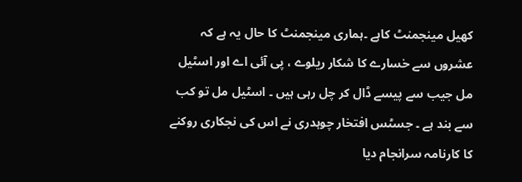کھیل مینجمنٹ کاہے ۔ہماری مینجمنٹ کا حال یہ ہے کہ عشروں سے خسارے کا شکار ریلوے ، پی آئی اے اور اسٹیل مل جیب سے پیسے ڈال کر چل رہی ہیں ۔ اسٹیل مل تو کب سے بند ہے ۔ جسٹس افتخار چوہدری نے اس کی نجکاری روکنے کا کارنامہ سرانجام دیا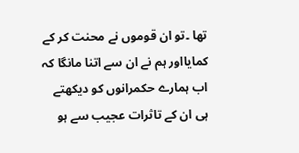تھا ۔تو ان قوموں نے محنت کر کے کمایااور ہم نے ان سے اتنا مانگا کہ اب ہمارے حکمرانوں کو دیکھتے ہی ان کے تاثرات عجیب سے ہو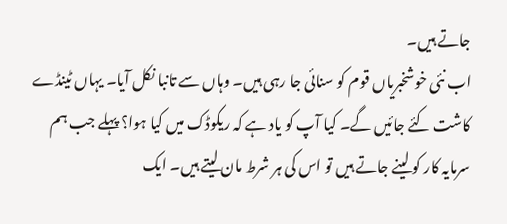جاتے ہیں۔
اب نئی خوشخبریاں قوم کو سنائی جا رہی ہیں۔ وہاں سے تانبا نکل آیا۔ یہاں ٹینڈے کاشت کئے جائیں گے۔ کیا آپ کو یاد ہے کہ ریکوڈک میں کیا ہوا؟ پہلے جب ہم سرمایہ کار کو لینے جاتے ہیں تو اس کی ہر شرط مان لیتے ہیں۔ ایک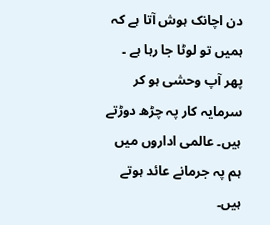دن اچانک ہوش آتا ہے کہ ہمیں تو لوٹا جا رہا ہے ۔ پھر آپ وحشی ہو کر سرمایہ کار پہ چڑھ دوڑتے ہیں۔ عالمی اداروں میں ہم پہ جرمانے عائد ہوتے ہیں۔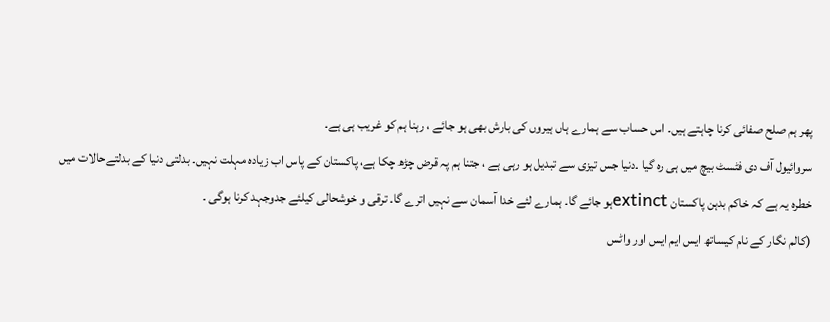پھر ہم صلح صفائی کرنا چاہتے ہیں۔ اس حساب سے ہمارے ہاں ہیروں کی بارش بھی ہو جائے ، رہنا ہم کو غریب ہی ہے۔
سروائیول آف دی فٹسٹ بیچ میں ہی رہ گیا ۔دنیا جس تیزی سے تبدیل ہو رہی ہے ، جتنا ہم پہ قرض چڑھ چکا ہے، پاکستان کے پاس اب زیادہ مہلت نہیں۔ بدلتی دنیا کے بدلتےحالات میں خطرہ یہ ہے کہ خاکم بدہن پاکستان extinctہو جائے گا۔ ہمارے لئے خدا آسمان سے نہیں اترے گا۔ ترقی و خوشحالی کیلئے جدوجہد کرنا ہوگی ۔
(کالم نگار کے نام کیساتھ ایس ایم ایس اور واٹس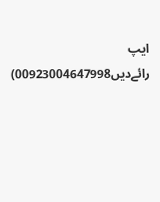ایپ رائےدیں00923004647998)